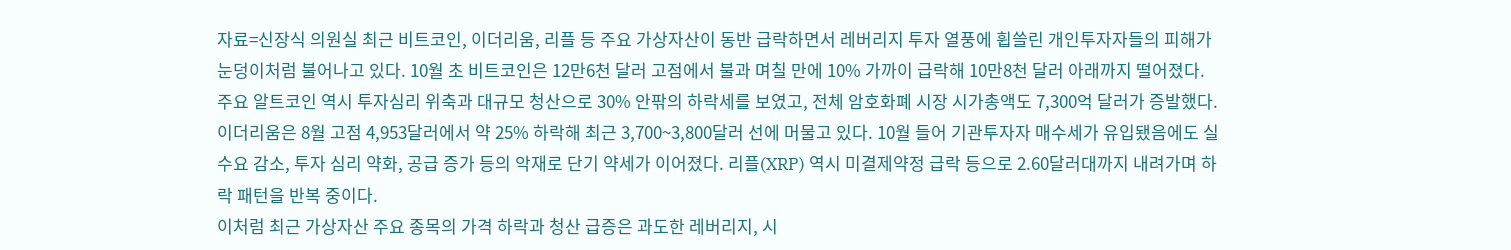자료=신장식 의원실 최근 비트코인, 이더리움, 리플 등 주요 가상자산이 동반 급락하면서 레버리지 투자 열풍에 휩쓸린 개인투자자들의 피해가 눈덩이처럼 불어나고 있다. 10월 초 비트코인은 12만6천 달러 고점에서 불과 며칠 만에 10% 가까이 급락해 10만8천 달러 아래까지 떨어졌다. 주요 알트코인 역시 투자심리 위축과 대규모 청산으로 30% 안팎의 하락세를 보였고, 전체 암호화폐 시장 시가총액도 7,300억 달러가 증발했다.
이더리움은 8월 고점 4,953달러에서 약 25% 하락해 최근 3,700~3,800달러 선에 머물고 있다. 10월 들어 기관투자자 매수세가 유입됐음에도 실수요 감소, 투자 심리 약화, 공급 증가 등의 악재로 단기 약세가 이어졌다. 리플(XRP) 역시 미결제약정 급락 등으로 2.60달러대까지 내려가며 하락 패턴을 반복 중이다.
이처럼 최근 가상자산 주요 종목의 가격 하락과 청산 급증은 과도한 레버리지, 시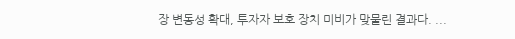장 변동성 확대, 투자자 보호 장치 미비가 맞물린 결과다. ...